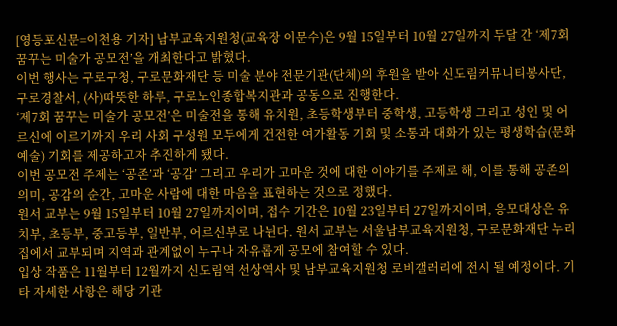[영등포신문=이천용 기자] 남부교육지원청(교육장 이문수)은 9월 15일부터 10월 27일까지 두달 간 ‘제7회 꿈꾸는 미술가 공모전’을 개최한다고 밝혔다.
이번 행사는 구로구청, 구로문화재단 등 미술 분야 전문기관(단체)의 후원을 받아 신도림커뮤니티봉사단, 구로경찰서, (사)따뜻한 하루, 구로노인종합복지관과 공동으로 진행한다.
‘제7회 꿈꾸는 미술가 공모전’은 미술전을 통해 유치원, 초등학생부터 중학생, 고등학생 그리고 성인 및 어르신에 이르기까지 우리 사회 구성원 모두에게 건전한 여가활동 기회 및 소통과 대화가 있는 평생학습(문화예술) 기회를 제공하고자 추진하게 됐다.
이번 공모전 주제는 ‘공존’과 ‘공감’ 그리고 우리가 고마운 것에 대한 이야기를 주제로 해, 이를 통해 공존의 의미, 공감의 순간, 고마운 사람에 대한 마음을 표현하는 것으로 정했다.
원서 교부는 9월 15일부터 10월 27일까지이며, 접수 기간은 10월 23일부터 27일까지이며, 응모대상은 유치부, 초등부, 중고등부, 일반부, 어르신부로 나뉜다. 원서 교부는 서울남부교육지원청, 구로문화재단 누리집에서 교부되며 지역과 관계없이 누구나 자유롭게 공모에 참여할 수 있다.
입상 작품은 11월부터 12월까지 신도림역 선상역사 및 남부교육지원청 로비갤러리에 전시 될 예정이다. 기타 자세한 사항은 해당 기관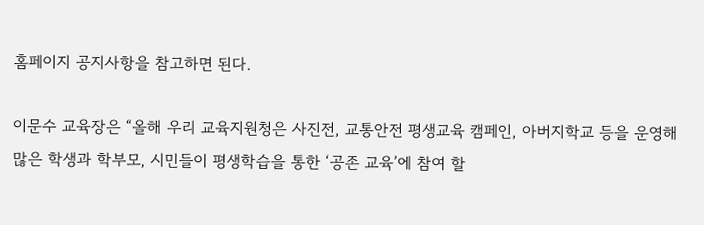홈페이지 공지사항을 참고하면 된다.

이문수 교육장은 “올해 우리 교육지원청은 사진전, 교통안전 평생교육 캠페인, 아버지학교 등을 운영해 많은 학생과 학부모, 시민들이 평생학습을 통한 ‘공존 교육’에 참여 할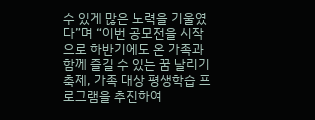수 있게 많은 노력을 기울였다”며 “이번 공모전을 시작으로 하반기에도 온 가족과 함께 즐길 수 있는 꿈 날리기 축제, 가족 대상 평생학습 프로그램을 추진하여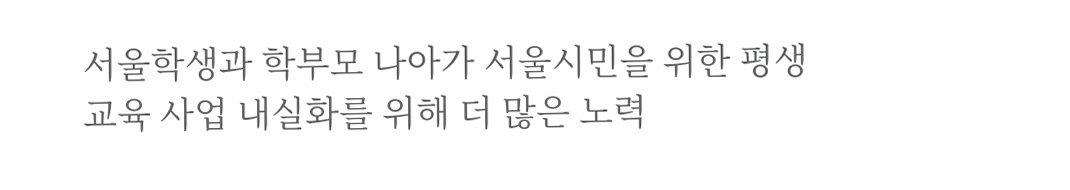서울학생과 학부모 나아가 서울시민을 위한 평생교육 사업 내실화를 위해 더 많은 노력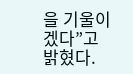을 기울이겠다”고 밝혔다.